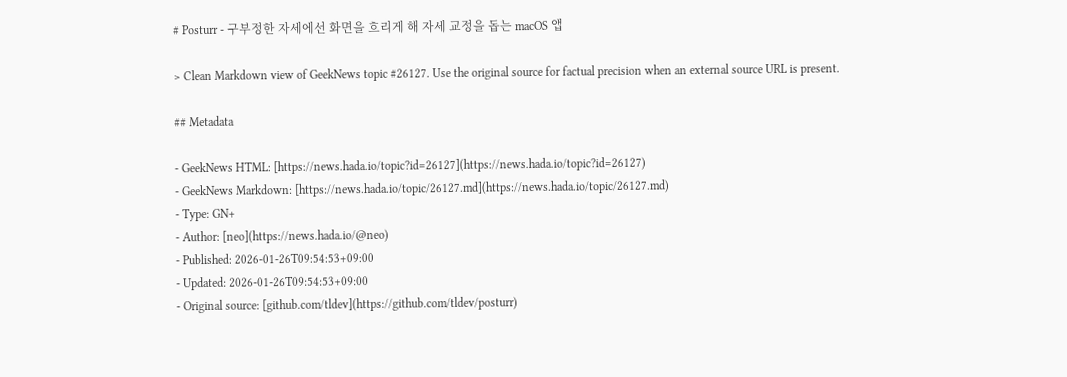# Posturr - 구부정한 자세에선 화면을 흐리게 해 자세 교정을 돕는 macOS 앱

> Clean Markdown view of GeekNews topic #26127. Use the original source for factual precision when an external source URL is present.

## Metadata

- GeekNews HTML: [https://news.hada.io/topic?id=26127](https://news.hada.io/topic?id=26127)
- GeekNews Markdown: [https://news.hada.io/topic/26127.md](https://news.hada.io/topic/26127.md)
- Type: GN+
- Author: [neo](https://news.hada.io/@neo)
- Published: 2026-01-26T09:54:53+09:00
- Updated: 2026-01-26T09:54:53+09:00
- Original source: [github.com/tldev](https://github.com/tldev/posturr)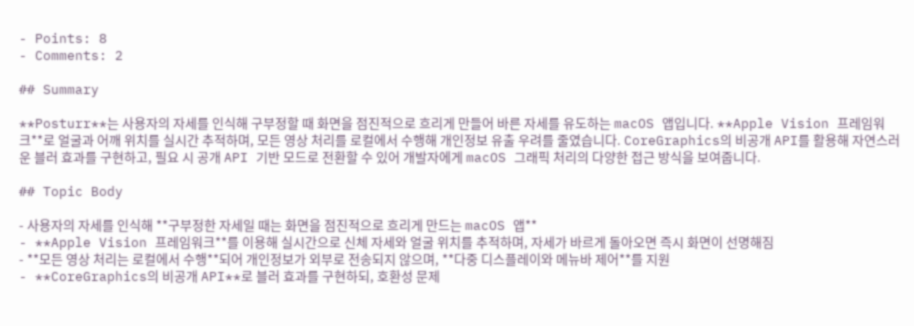- Points: 8
- Comments: 2

## Summary

**Posturr**는 사용자의 자세를 인식해 구부정할 때 화면을 점진적으로 흐리게 만들어 바른 자세를 유도하는 macOS 앱입니다. **Apple Vision 프레임워크**로 얼굴과 어깨 위치를 실시간 추적하며, 모든 영상 처리를 로컬에서 수행해 개인정보 유출 우려를 줄였습니다. CoreGraphics의 비공개 API를 활용해 자연스러운 블러 효과를 구현하고, 필요 시 공개 API 기반 모드로 전환할 수 있어 개발자에게 macOS 그래픽 처리의 다양한 접근 방식을 보여줍니다.

## Topic Body

- 사용자의 자세를 인식해 **구부정한 자세일 때는 화면을 점진적으로 흐리게 만드는 macOS 앱**
- **Apple Vision 프레임워크**를 이용해 실시간으로 신체 자세와 얼굴 위치를 추적하며, 자세가 바르게 돌아오면 즉시 화면이 선명해짐
- **모든 영상 처리는 로컬에서 수행**되어 개인정보가 외부로 전송되지 않으며, **다중 디스플레이와 메뉴바 제어**를 지원
- **CoreGraphics의 비공개 API**로 블러 효과를 구현하되, 호환성 문제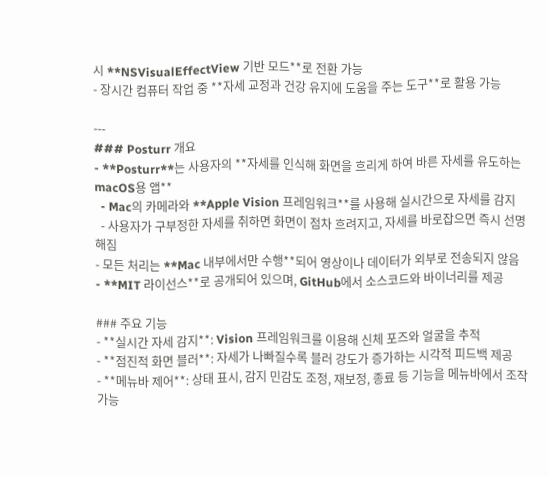시 **NSVisualEffectView 기반 모드**로 전환 가능
- 장시간 컴퓨터 작업 중 **자세 교정과 건강 유지에 도움을 주는 도구**로 활용 가능

---
### Posturr 개요
- **Posturr**는 사용자의 **자세를 인식해 화면을 흐리게 하여 바른 자세를 유도하는 macOS용 앱**
  - Mac의 카메라와 **Apple Vision 프레임워크**를 사용해 실시간으로 자세를 감지
  - 사용자가 구부정한 자세를 취하면 화면이 점차 흐려지고, 자세를 바로잡으면 즉시 선명해짐
- 모든 처리는 **Mac 내부에서만 수행**되어 영상이나 데이터가 외부로 전송되지 않음
- **MIT 라이선스**로 공개되어 있으며, GitHub에서 소스코드와 바이너리를 제공

### 주요 기능
- **실시간 자세 감지**: Vision 프레임워크를 이용해 신체 포즈와 얼굴을 추적
- **점진적 화면 블러**: 자세가 나빠질수록 블러 강도가 증가하는 시각적 피드백 제공
- **메뉴바 제어**: 상태 표시, 감지 민감도 조정, 재보정, 종료 등 기능을 메뉴바에서 조작 가능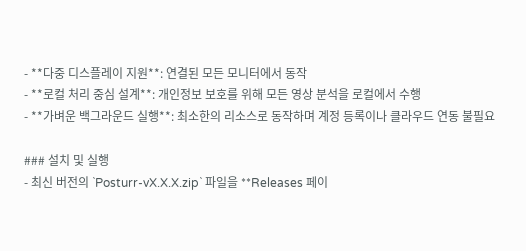- **다중 디스플레이 지원**: 연결된 모든 모니터에서 동작
- **로컬 처리 중심 설계**: 개인정보 보호를 위해 모든 영상 분석을 로컬에서 수행
- **가벼운 백그라운드 실행**: 최소한의 리소스로 동작하며 계정 등록이나 클라우드 연동 불필요

### 설치 및 실행
- 최신 버전의 `Posturr-vX.X.X.zip` 파일을 **Releases 페이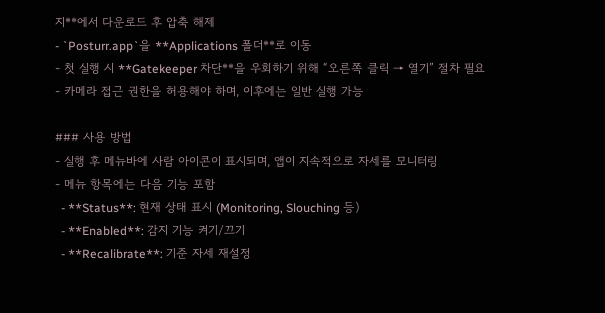지**에서 다운로드 후 압축 해제
- `Posturr.app`을 **Applications 폴더**로 이동
- 첫 실행 시 **Gatekeeper 차단**을 우회하기 위해 “오른쪽 클릭 → 열기” 절차 필요
- 카메라 접근 권한을 허용해야 하며, 이후에는 일반 실행 가능

### 사용 방법
- 실행 후 메뉴바에 사람 아이콘이 표시되며, 앱이 지속적으로 자세를 모니터링
- 메뉴 항목에는 다음 기능 포함
  - **Status**: 현재 상태 표시 (Monitoring, Slouching 등)
  - **Enabled**: 감지 기능 켜기/끄기
  - **Recalibrate**: 기준 자세 재설정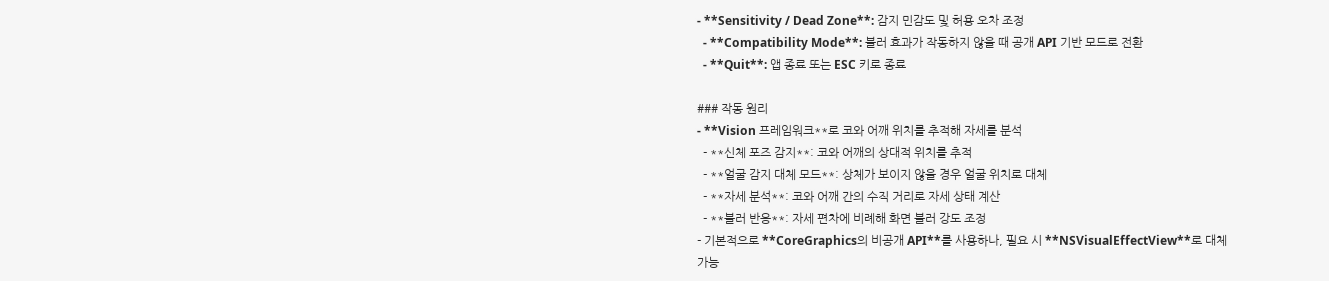- **Sensitivity / Dead Zone**: 감지 민감도 및 허용 오차 조정
  - **Compatibility Mode**: 블러 효과가 작동하지 않을 때 공개 API 기반 모드로 전환
  - **Quit**: 앱 종료 또는 ESC 키로 종료

### 작동 원리
- **Vision 프레임워크**로 코와 어깨 위치를 추적해 자세를 분석
  - **신체 포즈 감지**: 코와 어깨의 상대적 위치를 추적
  - **얼굴 감지 대체 모드**: 상체가 보이지 않을 경우 얼굴 위치로 대체
  - **자세 분석**: 코와 어깨 간의 수직 거리로 자세 상태 계산
  - **블러 반응**: 자세 편차에 비례해 화면 블러 강도 조정
- 기본적으로 **CoreGraphics의 비공개 API**를 사용하나, 필요 시 **NSVisualEffectView**로 대체 가능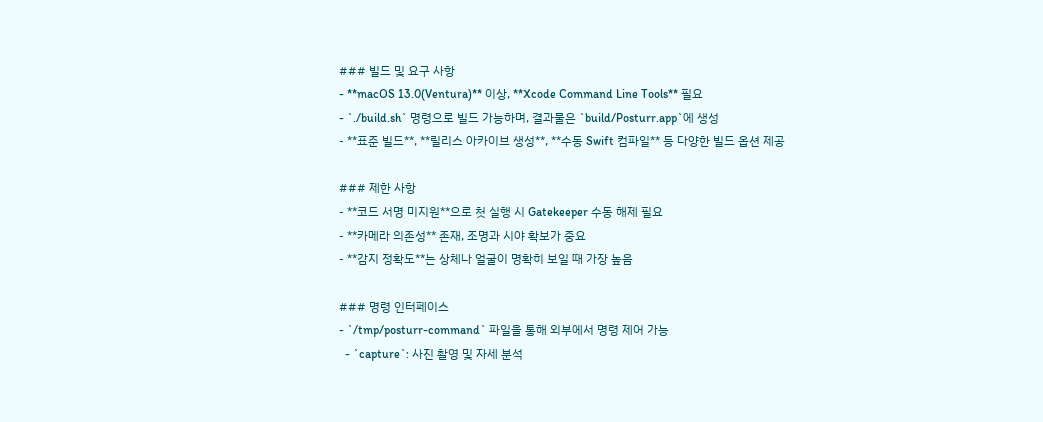### 빌드 및 요구 사항
- **macOS 13.0(Ventura)** 이상, **Xcode Command Line Tools** 필요
- `./build.sh` 명령으로 빌드 가능하며, 결과물은 `build/Posturr.app`에 생성
- **표준 빌드**, **릴리스 아카이브 생성**, **수동 Swift 컴파일** 등 다양한 빌드 옵션 제공

### 제한 사항
- **코드 서명 미지원**으로 첫 실행 시 Gatekeeper 수동 해제 필요
- **카메라 의존성** 존재, 조명과 시야 확보가 중요
- **감지 정확도**는 상체나 얼굴이 명확히 보일 때 가장 높음

### 명령 인터페이스
- `/tmp/posturr-command` 파일을 통해 외부에서 명령 제어 가능
  - `capture`: 사진 촬영 및 자세 분석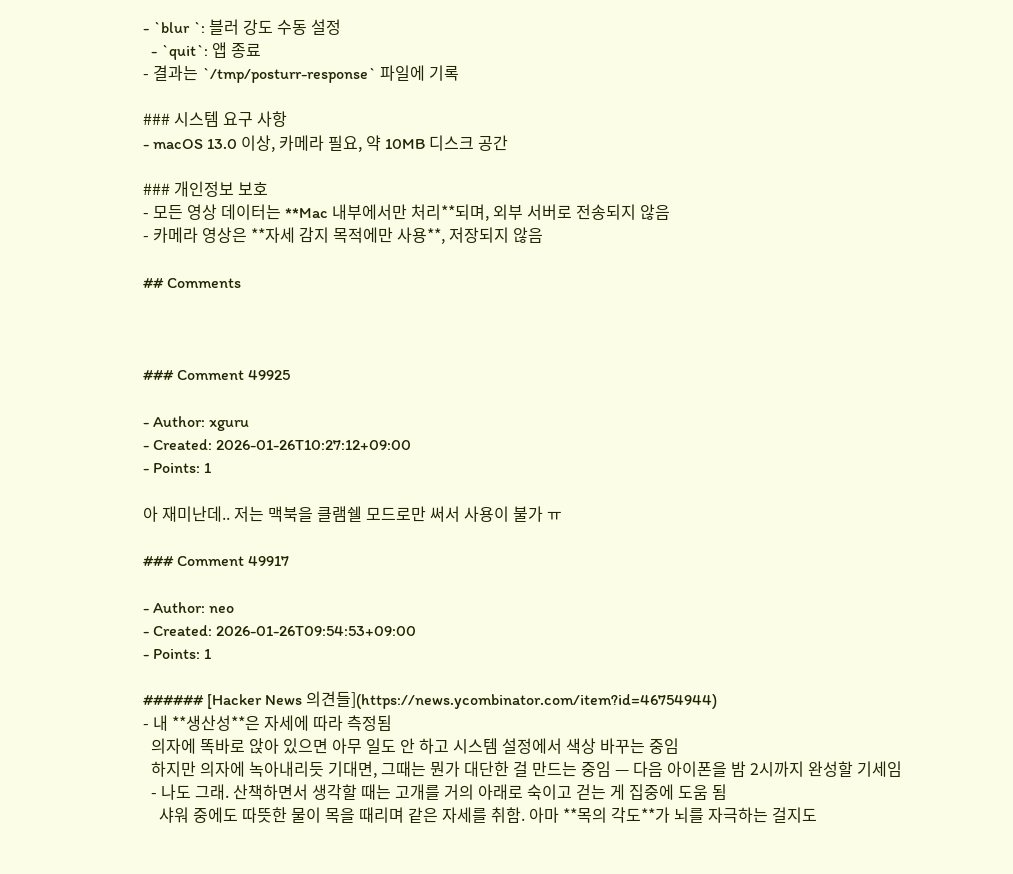- `blur `: 블러 강도 수동 설정
  - `quit`: 앱 종료
- 결과는 `/tmp/posturr-response` 파일에 기록

### 시스템 요구 사항
- macOS 13.0 이상, 카메라 필요, 약 10MB 디스크 공간

### 개인정보 보호
- 모든 영상 데이터는 **Mac 내부에서만 처리**되며, 외부 서버로 전송되지 않음
- 카메라 영상은 **자세 감지 목적에만 사용**, 저장되지 않음

## Comments



### Comment 49925

- Author: xguru
- Created: 2026-01-26T10:27:12+09:00
- Points: 1

아 재미난데.. 저는 맥북을 클램쉘 모드로만 써서 사용이 불가 ㅠ

### Comment 49917

- Author: neo
- Created: 2026-01-26T09:54:53+09:00
- Points: 1

###### [Hacker News 의견들](https://news.ycombinator.com/item?id=46754944)
- 내 **생산성**은 자세에 따라 측정됨
  의자에 똑바로 앉아 있으면 아무 일도 안 하고 시스템 설정에서 색상 바꾸는 중임
  하지만 의자에 녹아내리듯 기대면, 그때는 뭔가 대단한 걸 만드는 중임 — 다음 아이폰을 밤 2시까지 완성할 기세임
  - 나도 그래. 산책하면서 생각할 때는 고개를 거의 아래로 숙이고 걷는 게 집중에 도움 됨
    샤워 중에도 따뜻한 물이 목을 때리며 같은 자세를 취함. 아마 **목의 각도**가 뇌를 자극하는 걸지도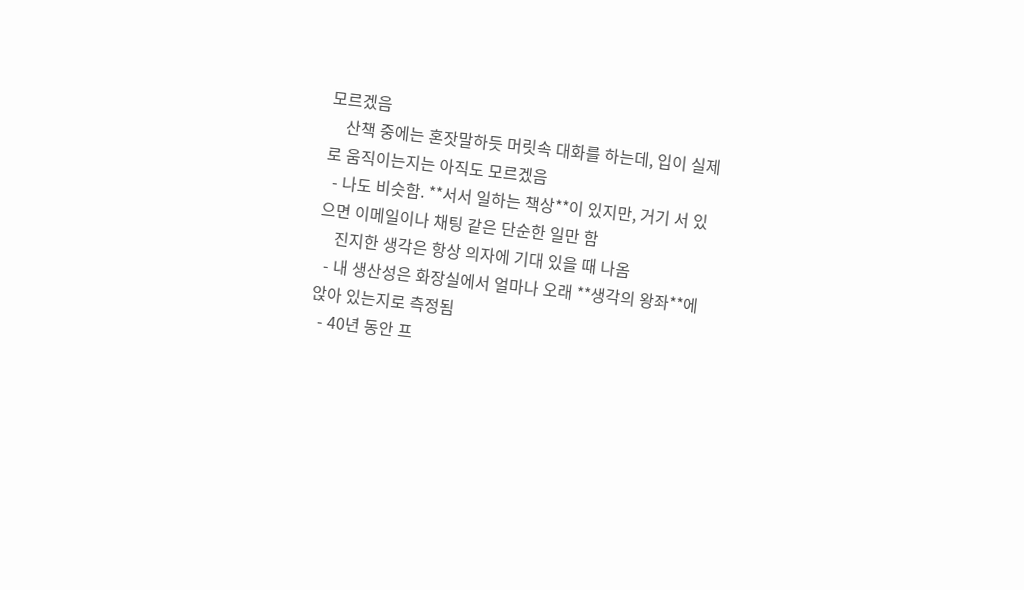모르겠음
    산책 중에는 혼잣말하듯 머릿속 대화를 하는데, 입이 실제로 움직이는지는 아직도 모르겠음
  - 나도 비슷함. **서서 일하는 책상**이 있지만, 거기 서 있으면 이메일이나 채팅 같은 단순한 일만 함
    진지한 생각은 항상 의자에 기대 있을 때 나옴
  - 내 생산성은 화장실에서 얼마나 오래 **생각의 왕좌**에 앉아 있는지로 측정됨
  - 40년 동안 프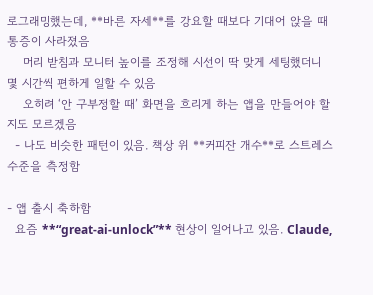로그래밍했는데, **바른 자세**를 강요할 때보다 기대어 앉을 때 통증이 사라졌음
    머리 받침과 모니터 높이를 조정해 시선이 딱 맞게 세팅했더니 몇 시간씩 편하게 일할 수 있음
    오히려 ‘안 구부정할 때’ 화면을 흐리게 하는 앱을 만들어야 할지도 모르겠음
  - 나도 비슷한 패턴이 있음. 책상 위 **커피잔 개수**로 스트레스 수준을 측정함

- 앱 출시 축하함
  요즘 **“great-ai-unlock”** 현상이 일어나고 있음. Claude,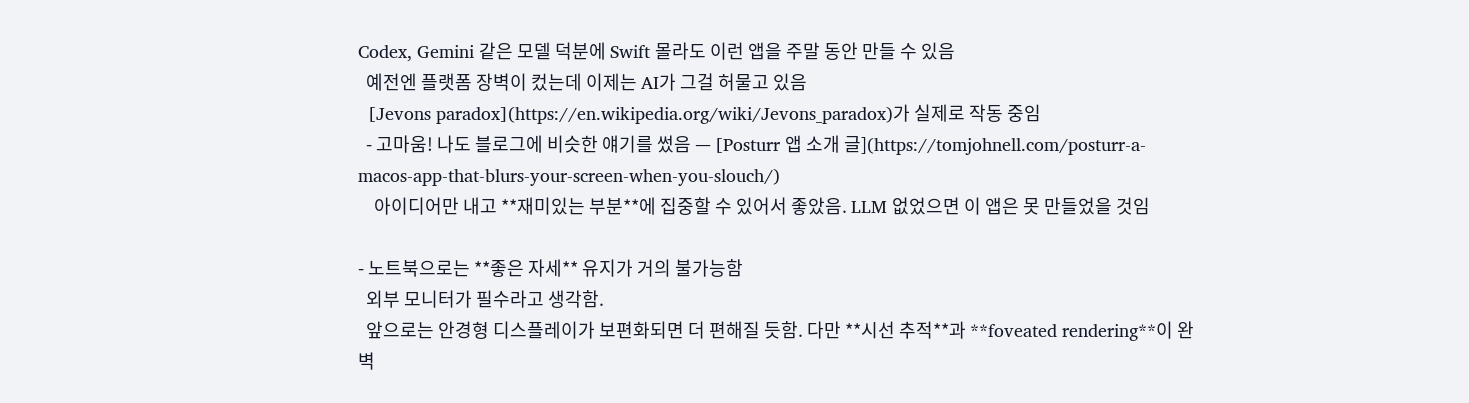Codex, Gemini 같은 모델 덕분에 Swift 몰라도 이런 앱을 주말 동안 만들 수 있음
  예전엔 플랫폼 장벽이 컸는데 이제는 AI가 그걸 허물고 있음
  [Jevons paradox](https://en.wikipedia.org/wiki/Jevons_paradox)가 실제로 작동 중임
  - 고마움! 나도 블로그에 비슷한 얘기를 썼음 — [Posturr 앱 소개 글](https://tomjohnell.com/posturr-a-macos-app-that-blurs-your-screen-when-you-slouch/)
    아이디어만 내고 **재미있는 부분**에 집중할 수 있어서 좋았음. LLM 없었으면 이 앱은 못 만들었을 것임

- 노트북으로는 **좋은 자세** 유지가 거의 불가능함
  외부 모니터가 필수라고 생각함.
  앞으로는 안경형 디스플레이가 보편화되면 더 편해질 듯함. 다만 **시선 추적**과 **foveated rendering**이 완벽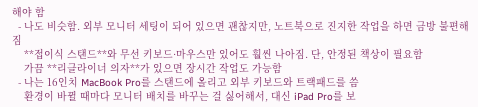해야 함
  - 나도 비슷함. 외부 모니터 세팅이 되어 있으면 괜찮지만, 노트북으로 진지한 작업을 하면 금방 불편해짐
    **접이식 스탠드**와 무선 키보드·마우스만 있어도 훨씬 나아짐. 단, 안정된 책상이 필요함
    가끔 **리클라이너 의자**가 있으면 장시간 작업도 가능함
  - 나는 16인치 MacBook Pro를 스탠드에 올리고 외부 키보드와 트랙패드를 씀
    환경이 바뀔 때마다 모니터 배치를 바꾸는 걸 싫어해서, 대신 iPad Pro를 보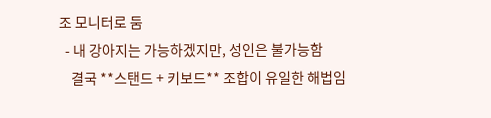조 모니터로 둠
  - 내 강아지는 가능하겠지만, 성인은 불가능함
    결국 **스탠드 + 키보드** 조합이 유일한 해법임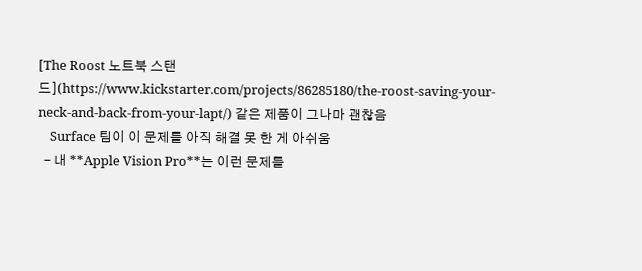[The Roost 노트북 스탠드](https://www.kickstarter.com/projects/86285180/the-roost-saving-your-neck-and-back-from-your-lapt/) 같은 제품이 그나마 괜찮음
    Surface 팀이 이 문제를 아직 해결 못 한 게 아쉬움
  - 내 **Apple Vision Pro**는 이런 문제를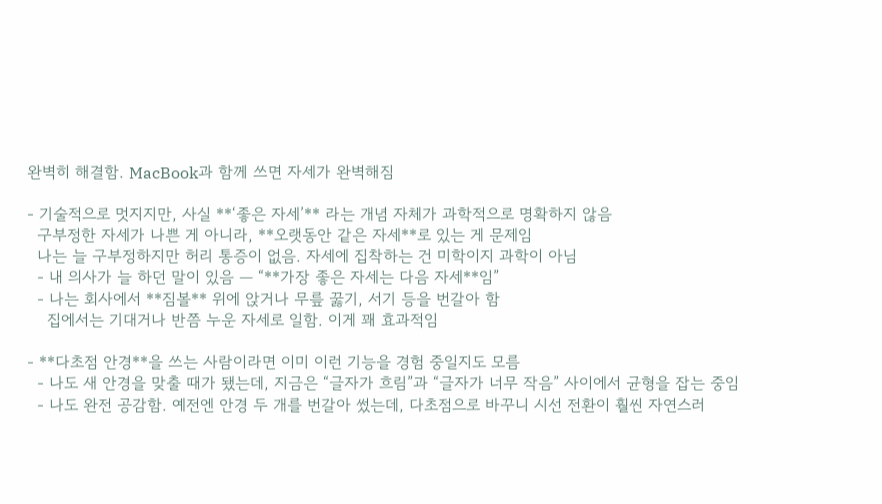완벽히 해결함. MacBook과 함께 쓰면 자세가 완벽해짐

- 기술적으로 멋지지만, 사실 **‘좋은 자세’** 라는 개념 자체가 과학적으로 명확하지 않음
  구부정한 자세가 나쁜 게 아니라, **오랫동안 같은 자세**로 있는 게 문제임
  나는 늘 구부정하지만 허리 통증이 없음. 자세에 집착하는 건 미학이지 과학이 아님
  - 내 의사가 늘 하던 말이 있음 — “**가장 좋은 자세는 다음 자세**임”
  - 나는 회사에서 **짐볼** 위에 앉거나 무릎 꿇기, 서기 등을 번갈아 함
    집에서는 기대거나 반쯤 누운 자세로 일함. 이게 꽤 효과적임

- **다초점 안경**을 쓰는 사람이라면 이미 이런 기능을 경험 중일지도 모름
  - 나도 새 안경을 맞출 때가 됐는데, 지금은 “글자가 흐림”과 “글자가 너무 작음” 사이에서 균형을 잡는 중임
  - 나도 완전 공감함. 예전엔 안경 두 개를 번갈아 썼는데, 다초점으로 바꾸니 시선 전환이 훨씬 자연스러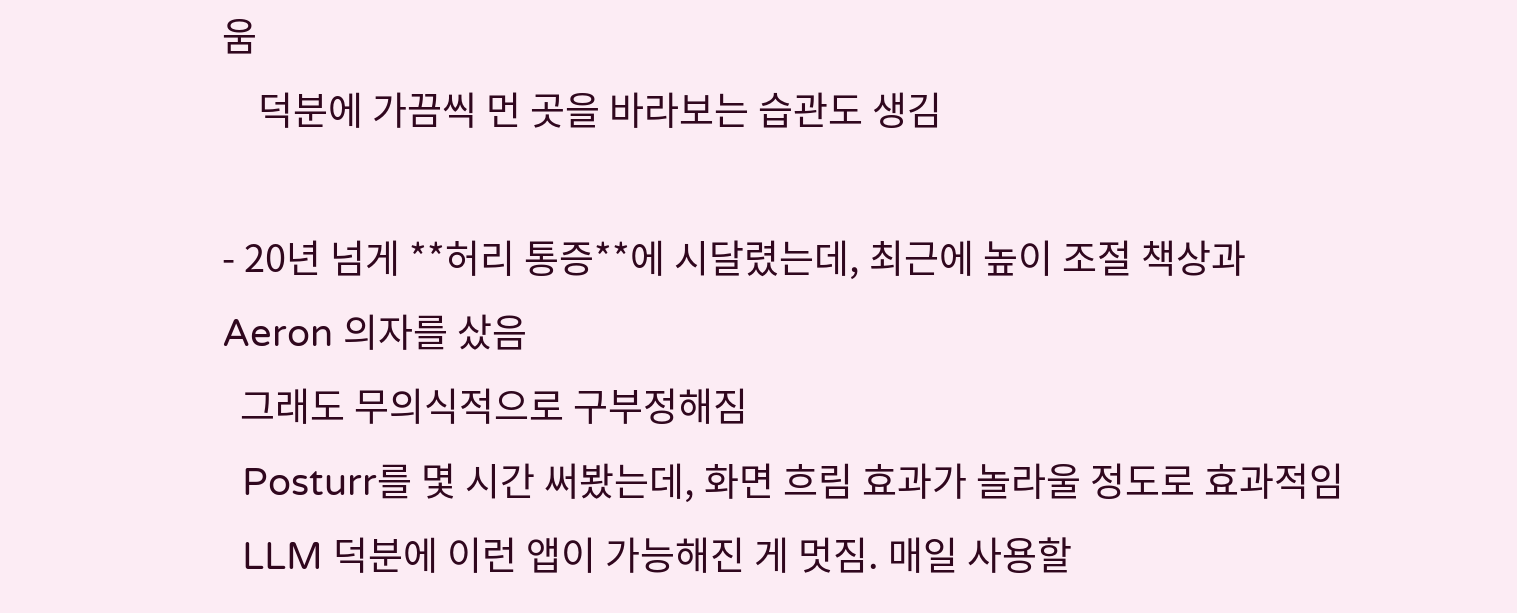움
    덕분에 가끔씩 먼 곳을 바라보는 습관도 생김

- 20년 넘게 **허리 통증**에 시달렸는데, 최근에 높이 조절 책상과 Aeron 의자를 샀음
  그래도 무의식적으로 구부정해짐
  Posturr를 몇 시간 써봤는데, 화면 흐림 효과가 놀라울 정도로 효과적임
  LLM 덕분에 이런 앱이 가능해진 게 멋짐. 매일 사용할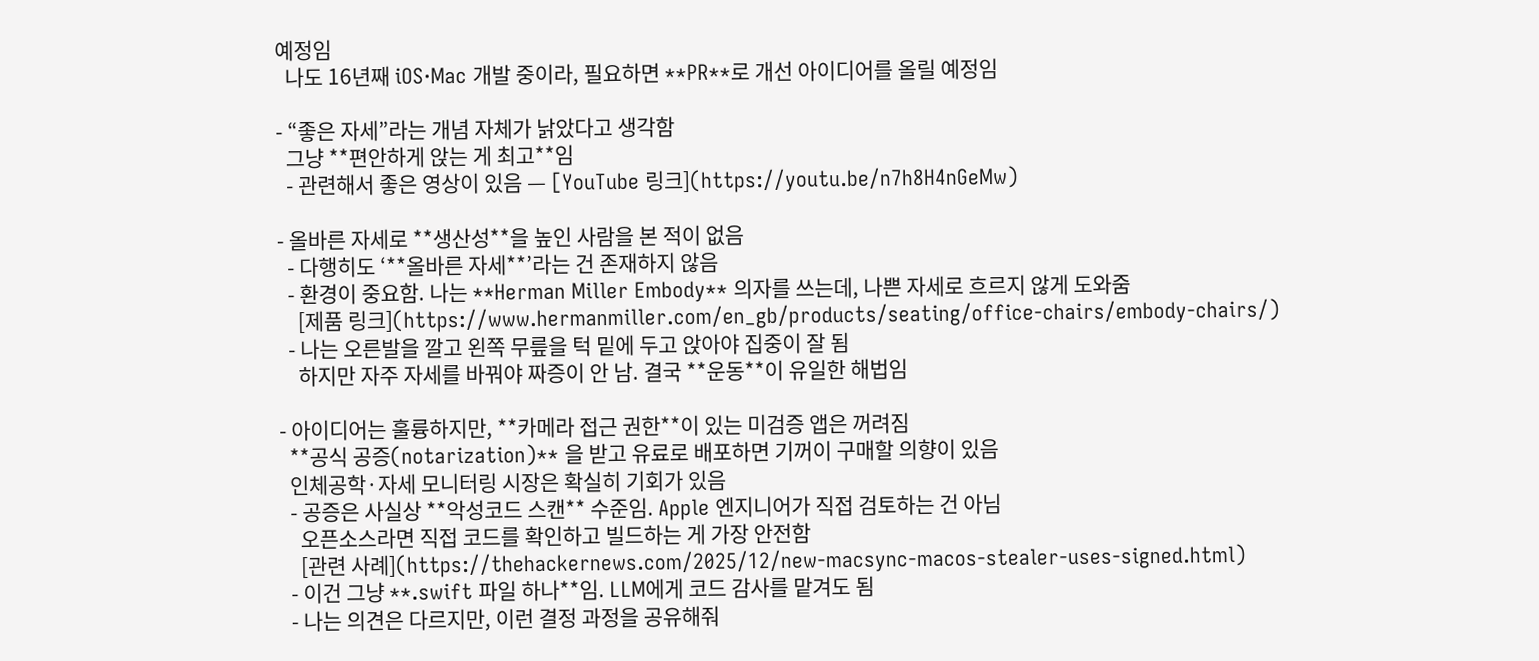예정임
  나도 16년째 iOS·Mac 개발 중이라, 필요하면 **PR**로 개선 아이디어를 올릴 예정임

- “좋은 자세”라는 개념 자체가 낡았다고 생각함
  그냥 **편안하게 앉는 게 최고**임
  - 관련해서 좋은 영상이 있음 — [YouTube 링크](https://youtu.be/n7h8H4nGeMw)

- 올바른 자세로 **생산성**을 높인 사람을 본 적이 없음
  - 다행히도 ‘**올바른 자세**’라는 건 존재하지 않음
  - 환경이 중요함. 나는 **Herman Miller Embody** 의자를 쓰는데, 나쁜 자세로 흐르지 않게 도와줌
    [제품 링크](https://www.hermanmiller.com/en_gb/products/seating/office-chairs/embody-chairs/)
  - 나는 오른발을 깔고 왼쪽 무릎을 턱 밑에 두고 앉아야 집중이 잘 됨
    하지만 자주 자세를 바꿔야 짜증이 안 남. 결국 **운동**이 유일한 해법임

- 아이디어는 훌륭하지만, **카메라 접근 권한**이 있는 미검증 앱은 꺼려짐
  **공식 공증(notarization)** 을 받고 유료로 배포하면 기꺼이 구매할 의향이 있음
  인체공학·자세 모니터링 시장은 확실히 기회가 있음
  - 공증은 사실상 **악성코드 스캔** 수준임. Apple 엔지니어가 직접 검토하는 건 아님
    오픈소스라면 직접 코드를 확인하고 빌드하는 게 가장 안전함
    [관련 사례](https://thehackernews.com/2025/12/new-macsync-macos-stealer-uses-signed.html)
  - 이건 그냥 **.swift 파일 하나**임. LLM에게 코드 감사를 맡겨도 됨
  - 나는 의견은 다르지만, 이런 결정 과정을 공유해줘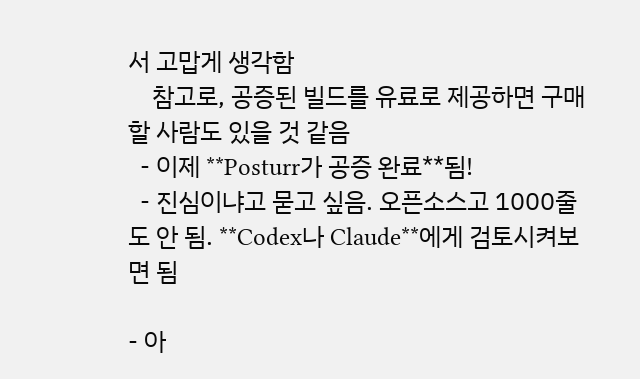서 고맙게 생각함
    참고로, 공증된 빌드를 유료로 제공하면 구매할 사람도 있을 것 같음
  - 이제 **Posturr가 공증 완료**됨!
  - 진심이냐고 묻고 싶음. 오픈소스고 1000줄도 안 됨. **Codex나 Claude**에게 검토시켜보면 됨

- 아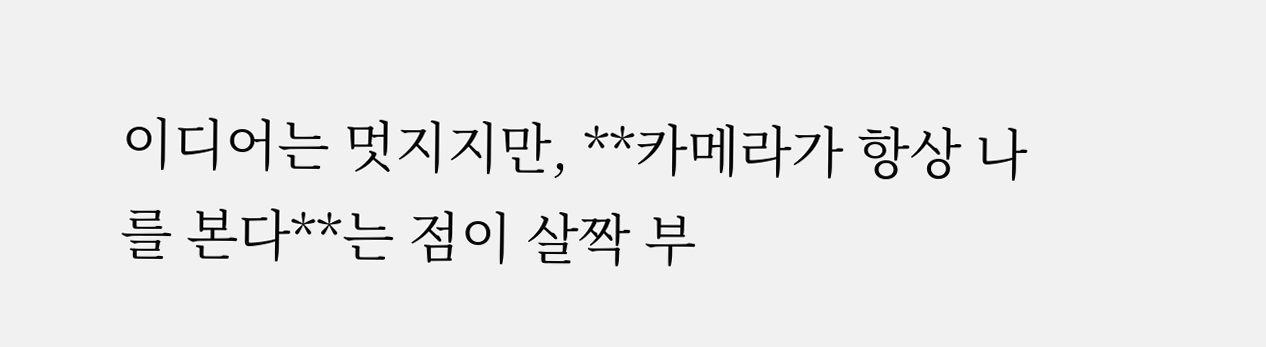이디어는 멋지지만, **카메라가 항상 나를 본다**는 점이 살짝 부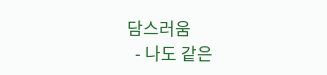담스러움
  - 나도 같은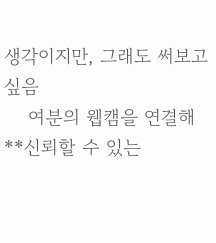생각이지만, 그래도 써보고 싶음
    여분의 웹캠을 연결해 **신뢰할 수 있는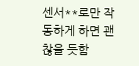센서**로만 작동하게 하면 괜찮을 듯함